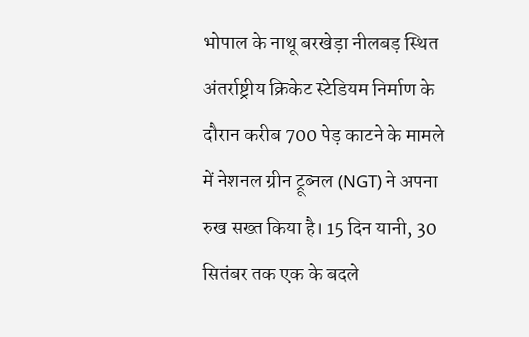भोपाल के नाथू बरखेड़ा नीलबड़ स्थित अंतर्राष्ट्रीय क्रिकेट स्टेडियम निर्माण के दौरान करीब 700 पेड़ काटने के मामले में नेशनल ग्रीन ट्रूब्नल (NGT) ने अपना रुख सख्त किया है। 15 दिन यानी, 30 सितंबर तक एक के बदले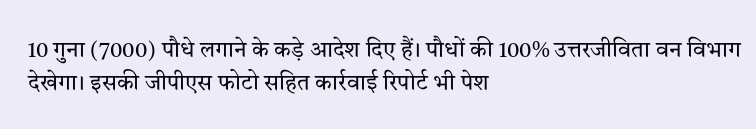10 गुना (7000) पौधे लगाने के कड़े आदेश दिए हैं। पौधों की 100% उत्तरजीविता वन विभाग देखेगा। इसकी जीपीएस फोटो सहित कार्रवाई रिपोर्ट भी पेश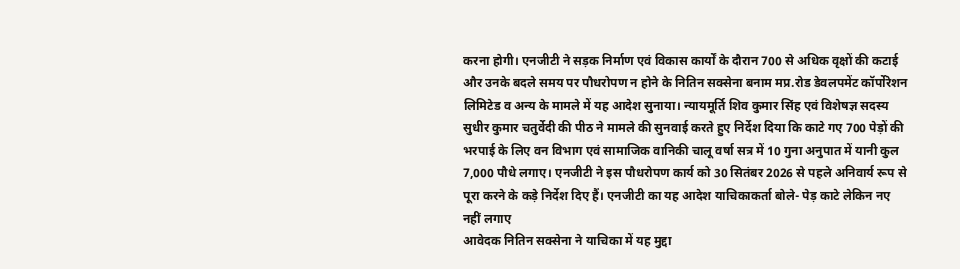करना होगी। एनजीटी ने सड़क निर्माण एवं विकास कार्यों के दौरान 700 से अधिक वृक्षों की कटाई और उनके बदले समय पर पौधरोपण न होने के नितिन सक्सेना बनाम मप्र.रोड डेवलपमेंट कॉर्पोरेशन लिमिटेड व अन्य के मामले में यह आदेश सुनाया। न्यायमूर्ति शिव कुमार सिंह एवं विशेषज्ञ सदस्य सुधीर कुमार चतुर्वेदी की पीठ ने मामले की सुनवाई करते हुए निर्देश दिया कि काटे गए 700 पेड़ों की भरपाई के लिए वन विभाग एवं सामाजिक वानिकी चालू वर्षा सत्र में 10 गुना अनुपात में यानी कुल 7,000 पौधे लगाए। एनजीटी ने इस पौधरोपण कार्य को 30 सितंबर 2026 से पहले अनिवार्य रूप से पूरा करने के कड़े निर्देश दिए हैं। एनजीटी का यह आदेश याचिकाकर्ता बोले- पेड़ काटे लेकिन नए नहीं लगाए
आवेदक नितिन सक्सेना ने याचिका में यह मुद्दा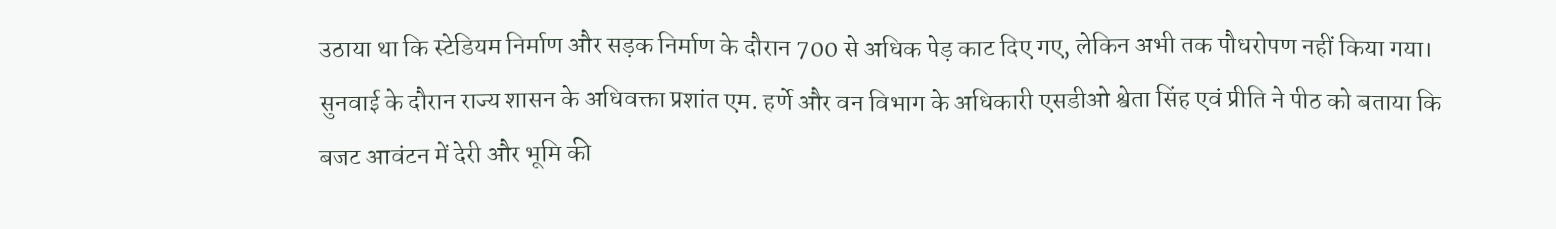उठाया था कि स्टेडियम निर्माण और सड़क निर्माण के दौरान 700 से अधिक पेड़ काट दिए गए, लेकिन अभी तक पौधरोपण नहीं किया गया। सुनवाई के दौरान राज्य शासन के अधिवक्ता प्रशांत एम. हर्णे और वन विभाग के अधिकारी एसडीओ श्वेता सिंह एवं प्रीति ने पीठ को बताया कि बजट आवंटन में देरी और भूमि की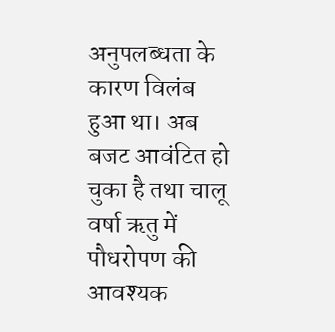अनुपलब्धता के कारण विलंब हुआ था। अब बजट आवंटित हो चुका है तथा चालू वर्षा ऋतु में पौधरोपण की आवश्यक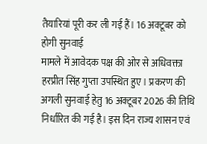तैयारियां पूरी कर ली गई हैं। 16 अक्टूबर को होगी सुनवाई
मामले में आवेदक पक्ष की ओर से अधिवक्ता हरप्रीत सिंह गुप्ता उपस्थित हुए। प्रकरण की अगली सुनवाई हेतु 16 अक्टूबर 2026 की तिथि निर्धारित की गई है। इस दिन राज्य शासन एवं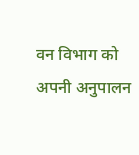वन विभाग को अपनी अनुपालन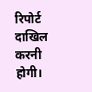रिपोर्ट दाखिल करनी होगी।